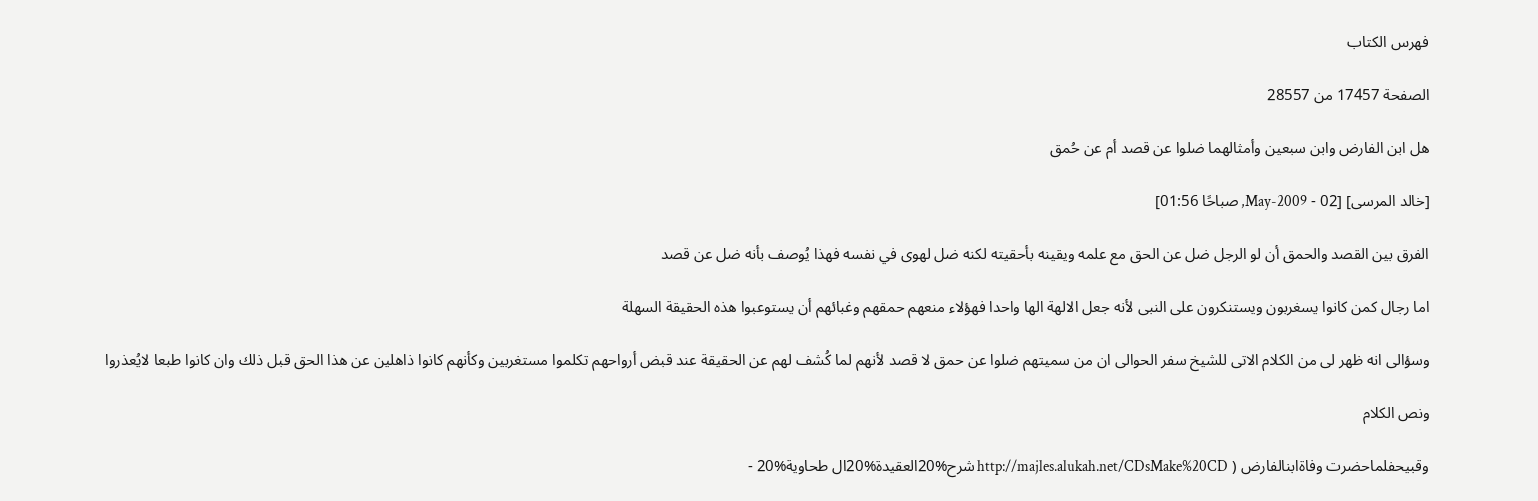فهرس الكتاب

الصفحة 17457 من 28557

هل ابن الفارض وابن سبعين وأمثالهما ضلوا عن قصد أم عن حُمق

[خالد المرسى] [02 - May-2009, صباحًا 01:56]

الفرق بين القصد والحمق أن لو الرجل ضل عن الحق مع علمه ويقينه بأحقيته لكنه ضل لهوى في نفسه فهذا يُوصف بأنه ضل عن قصد

اما رجال كمن كانوا يسغربون ويستنكرون على النبى لأنه جعل الالهة الها واحدا فهؤلاء منعهم حمقهم وغبائهم أن يستوعبوا هذه الحقيقة السهلة

وسؤالى انه ظهر لى من الكلام الاتى للشيخ سفر الحوالى ان من سميتهم ضلوا عن حمق لا قصد لأنهم لما كُشف لهم عن الحقيقة عند قبض أرواحهم تكلموا مستغربين وكأنهم كانوا ذاهلين عن هذا الحق قبل ذلك وان كانوا طبعا لايُعذروا

ونص الكلام

وقبيحفلماحضرت وفاةابنالفارض ( http://majles.alukah.net/CDsMake%20CD شرح%20العقيدة%20ال طحاوية%20 -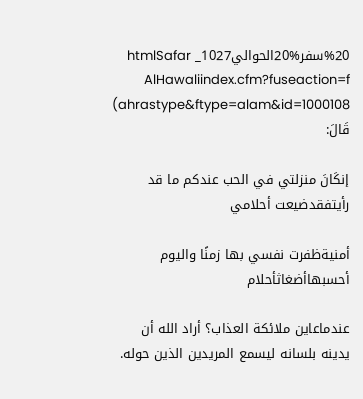%20سفر%20الحوالي1027_ htmlSafar AlHawaliindex.cfm?fuseaction=f ahrastype&ftype=alam&id=1000108) قَالَ:

إنكَانَ منزلتي في الحب عندكم ما قد رأيتفقدضيعت أحلامي

أمنيةظفرت نفسي بها زمنًا واليوم أحسبهاأضغاثأحلام

عندماعاين ملائكة العذاب؟ أراد الله أن يدينه بلسانه ليسمع المريدين الذين حوله.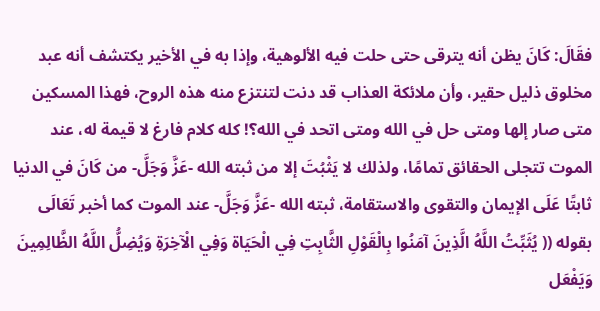فقَالَ: كَانَ يظن أنه يترقى حتى حلت فيه الألوهية، وإذا به في الأخير يكتشف أنه عبد مخلوق ذليل حقير، وأن ملائكة العذاب قد دنت لتنتزع منه هذه الروح، فهذا المسكين متى صار إلها ومتى حل في الله ومتى اتحد في الله؟! كله كلام فارغ لا قيمة له، عند الموت تتجلى الحقائق تمامًا، ولذلك لا يَثْبُتَ إلا من ثبته الله -عَزَّ وَجَلَّ- من كَانَ في الدنيا ثابتًا عَلَى الإيمان والتقوى والاستقامة، ثبته الله -عَزَّ وَجَلَّ- عند الموت كما أخبر تَعَالَى بقوله (( يُثَبِّتُ اللَّهُ الَّذِينَ آمَنُوا بِالْقَوْلِ الثَّابِتِ فِي الْحَيَاة وَفِي الْآخِرَةِ وَيُضِلُّ اللَّهُ الظَّالِمِينَ وَيَفْعَل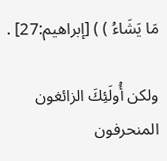مَا يَشَاءُ ) ) [إبراهيم:27] .

ولكن أُولَئِكَ الزائغون المنحرفون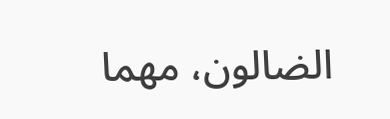الضالون، مهما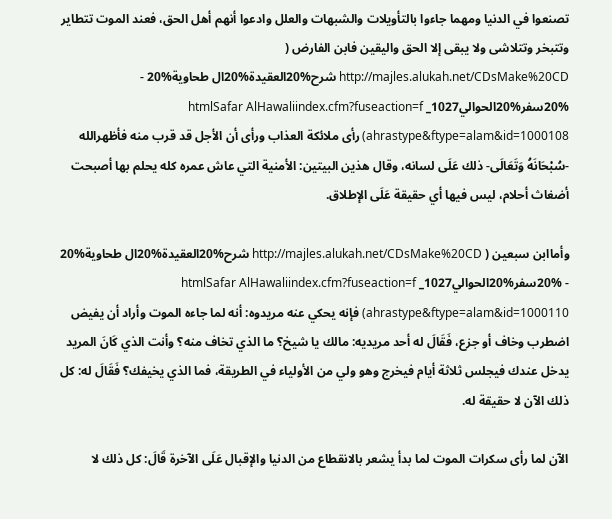تصنعوا في الدنيا ومهما جاءوا بالتأويلات والشبهات والعلل وادعوا أنهم أهل الحق، فعند الموت تتطاير وتتبخر وتتلاشى ولا يبقى إلا الحق واليقين فابن الفارض ( http://majles.alukah.net/CDsMake%20CD شرح%20العقيدة%20ال طحاوية%20 - %20سفر%20الحوالي1027_ htmlSafar AlHawaliindex.cfm?fuseaction=f ahrastype&ftype=alam&id=1000108) رأى ملائكة العذاب ورأى أن الأجل قد قرب منه فأظهرالله -سُبْحَانَهُ وَتَعَالَى- ذلك عَلَى لسانه، وقال هذين البيتين: الأمنية التي عاش عمره كله يحلم بها أصبحت أضغاث أحلام، ليس فيها أي حقيقة عَلَى الإطلاق.

وأماابن سبعين ( http://majles.alukah.net/CDsMake%20CD شرح%20العقيدة%20ال طحاوية%20 - %20سفر%20الحوالي1027_ htmlSafar AlHawaliindex.cfm?fuseaction=f ahrastype&ftype=alam&id=1000110) فإنه يحكي عنه مريدوه: أنه لما جاءه الموت وأراد أن يفيض اضطرب وخاف أو جزع، فَقَالَ له أحد مريديه: مالك يا شيخ؟ ما الذي تخاف منه؟ وأنت الذي كَانَ المريد يدخل عندك فيجلس ثلاثة أيام فيخرج وهو ولي من الأولياء في الطريقة، فما الذي يخيفك؟ فَقَالَ له: كل ذلك الآن لا حقيقة له.

الآن لما رأى سكرات الموت لما بدأ يشعر بالانقطاع من الدنيا والإقبال عَلَى الآخرة قَالَ: كل ذلك لا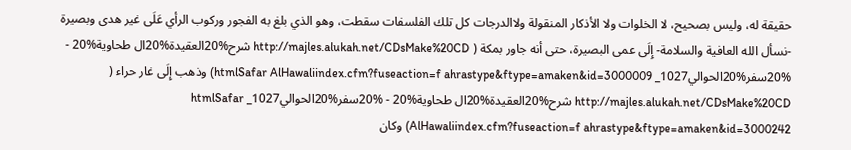حقيقة له، وليس بصحيح، لا الخلوات ولا الأذكار المنقولة ولاالدرجات كل تلك الفلسفات سقطت، وهو الذي بلغ به الفجور وركوب الرأي عَلَى غير هدى وبصيرة -نسأل الله العافية والسلامة- إِلَى عمى البصيرة، حتى أنه جاور بمكة ( http://majles.alukah.net/CDsMake%20CD شرح%20العقيدة%20ال طحاوية%20 - %20سفر%20الحوالي1027_ htmlSafar AlHawaliindex.cfm?fuseaction=f ahrastype&ftype=amaken&id=3000009) وذهب إِلَى غار حراء ( http://majles.alukah.net/CDsMake%20CD شرح%20العقيدة%20ال طحاوية%20 - %20سفر%20الحوالي1027_ htmlSafar AlHawaliindex.cfm?fuseaction=f ahrastype&ftype=amaken&id=3000242) وكان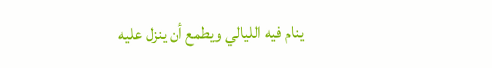ينام فيه الليالي ويطمع أن ينزل عليه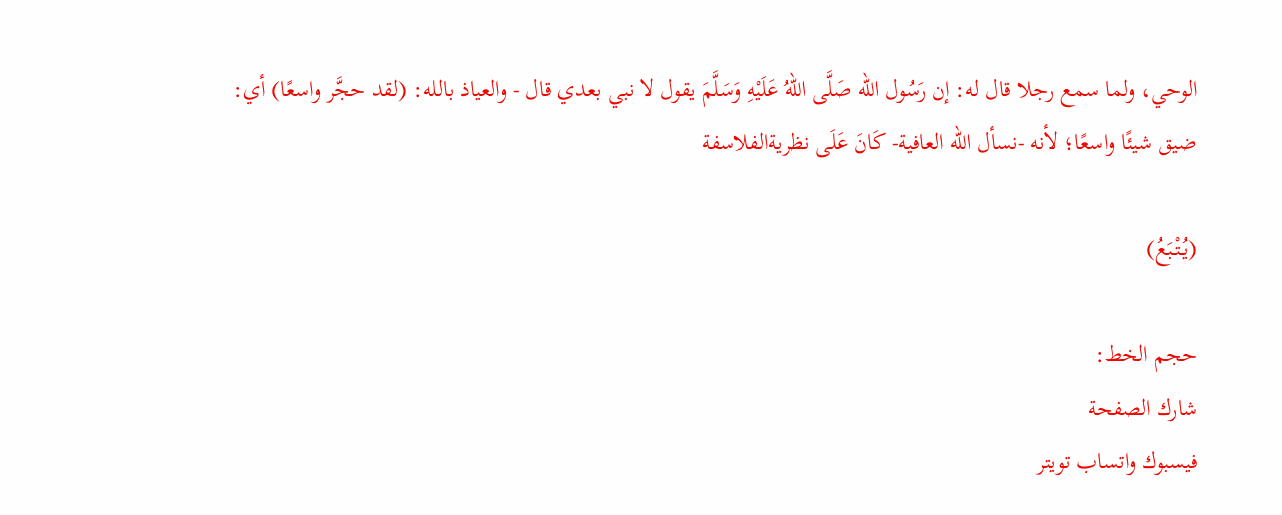الوحي، ولما سمع رجلا قال له: إن رَسُول الله صَلَّى اللهُ عَلَيْهِ وَسَلَّمَ يقول لا نبي بعدي قال - والعياذ بالله: (لقد حجَّر واسعًا) أي: ضيق شيئًا واسعًا؛ لأنه -نسأل الله العافية- كَانَ عَلَى نظريةالفلاسفة

(يُتْبَعُ)

حجم الخط:
شارك الصفحة
فيسبوك واتساب تويتر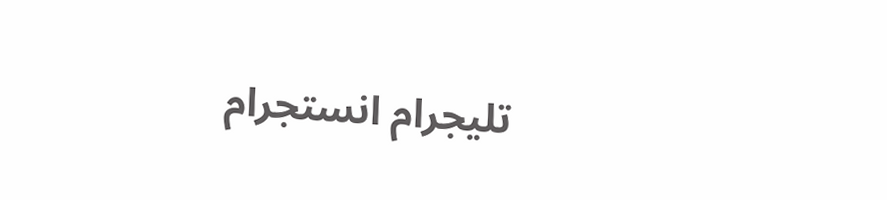تليجرام انستجرام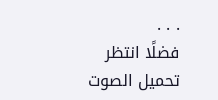. . .
فضلًا انتظر تحميل الصوت